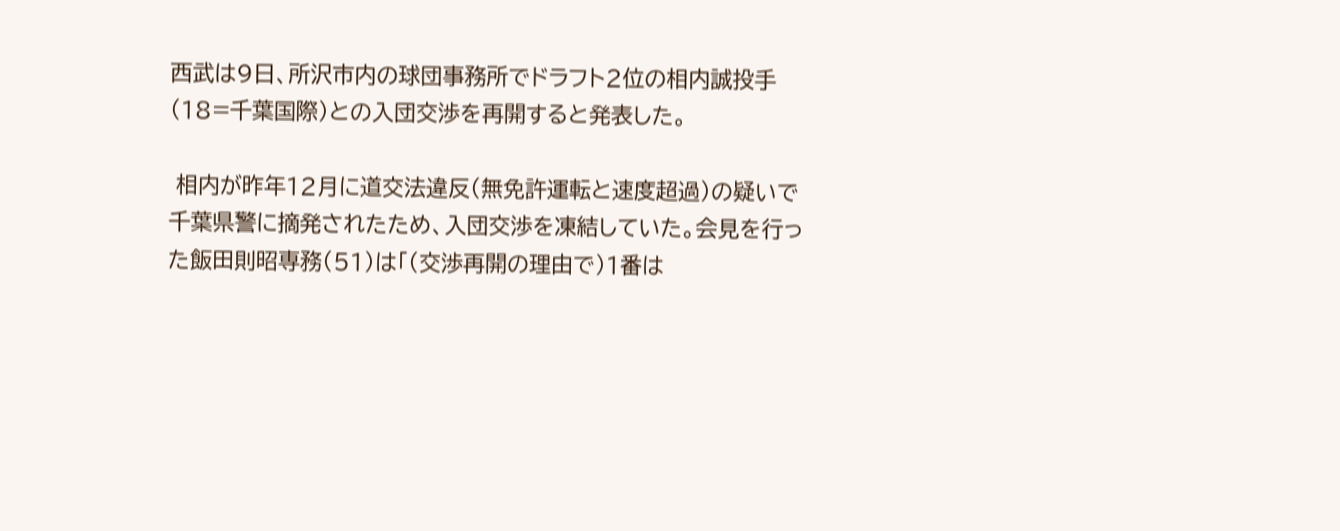西武は9日、所沢市内の球団事務所でドラフト2位の相内誠投手(18=千葉国際)との入団交渉を再開すると発表した。

 相内が昨年12月に道交法違反(無免許運転と速度超過)の疑いで千葉県警に摘発されたため、入団交渉を凍結していた。会見を行った飯田則昭専務(51)は「(交渉再開の理由で)1番は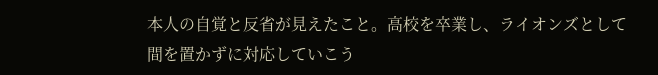本人の自覚と反省が見えたこと。高校を卒業し、ライオンズとして間を置かずに対応していこう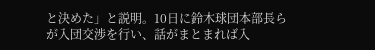と決めた」と説明。10日に鈴木球団本部長らが入団交渉を行い、話がまとまれば入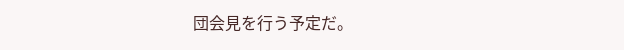団会見を行う予定だ。